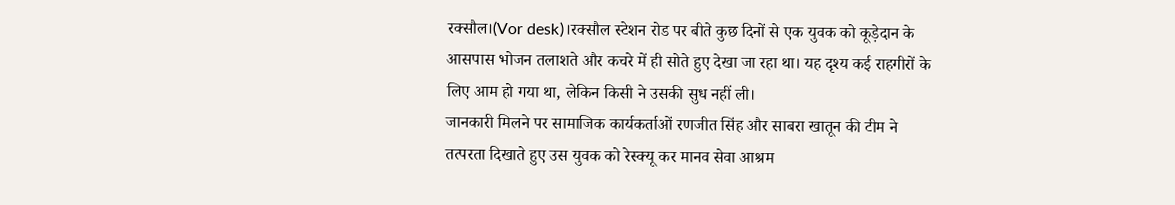रक्सौल।(Vor desk)।रक्सौल स्टेशन रोड पर बीते कुछ दिनों से एक युवक को कूड़ेदान के आसपास भोजन तलाशते और कचरे में ही सोते हुए देखा जा रहा था। यह दृश्य कई राहगीरों के लिए आम हो गया था, लेकिन किसी ने उसकी सुध नहीं ली।
जानकारी मिलने पर सामाजिक कार्यकर्ताओं रणजीत सिंह और साबरा खातून की टीम ने तत्परता दिखाते हुए उस युवक को रेस्क्यू कर मानव सेवा आश्रम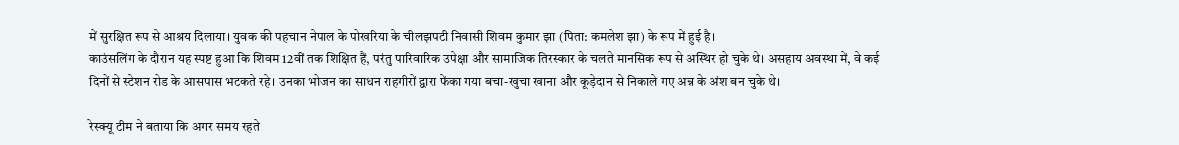में सुरक्षित रूप से आश्रय दिलाया। युवक की पहचान नेपाल के पोखरिया के चीलझपटी निवासी शिवम कुमार झा (पिता: कमलेश झा) के रूप में हुई है।
काउंसलिंग के दौरान यह स्पष्ट हुआ कि शिवम 12वीं तक शिक्षित हैं, परंतु पारिवारिक उपेक्षा और सामाजिक तिरस्कार के चलते मानसिक रूप से अस्थिर हो चुके थे। असहाय अवस्था में, वे कई दिनों से स्टेशन रोड के आसपास भटकते रहे। उनका भोजन का साधन राहगीरों द्वारा फेंका गया बचा-खुचा खाना और कूड़ेदान से निकाले गए अन्न के अंश बन चुके थे।

रेस्क्यू टीम ने बताया कि अगर समय रहते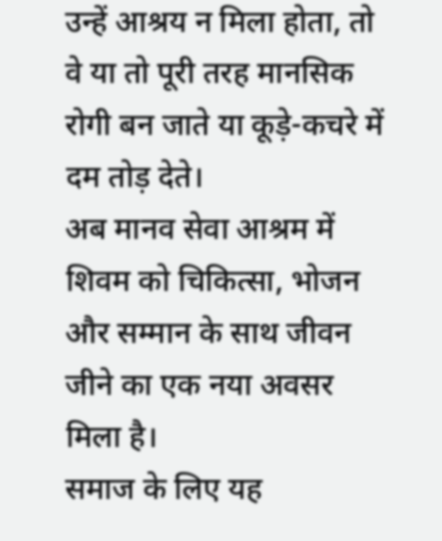उन्हें आश्रय न मिला होता, तो वे या तो पूरी तरह मानसिक रोगी बन जाते या कूड़े-कचरे में दम तोड़ देते।
अब मानव सेवा आश्रम में शिवम को चिकित्सा, भोजन और सम्मान के साथ जीवन जीने का एक नया अवसर मिला है।
समाज के लिए यह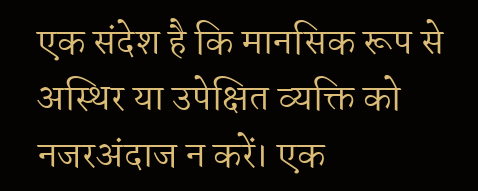एक संदेश है कि मानसिक रूप से अस्थिर या उपेक्षित व्यक्ति को नजरअंदाज न करें। एक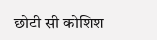छोटी सी कोशिश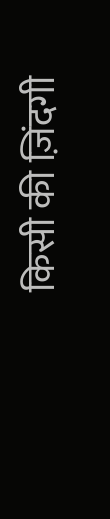किसी की ज़िंदगी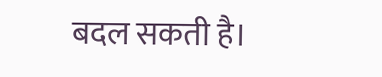बदल सकती है।